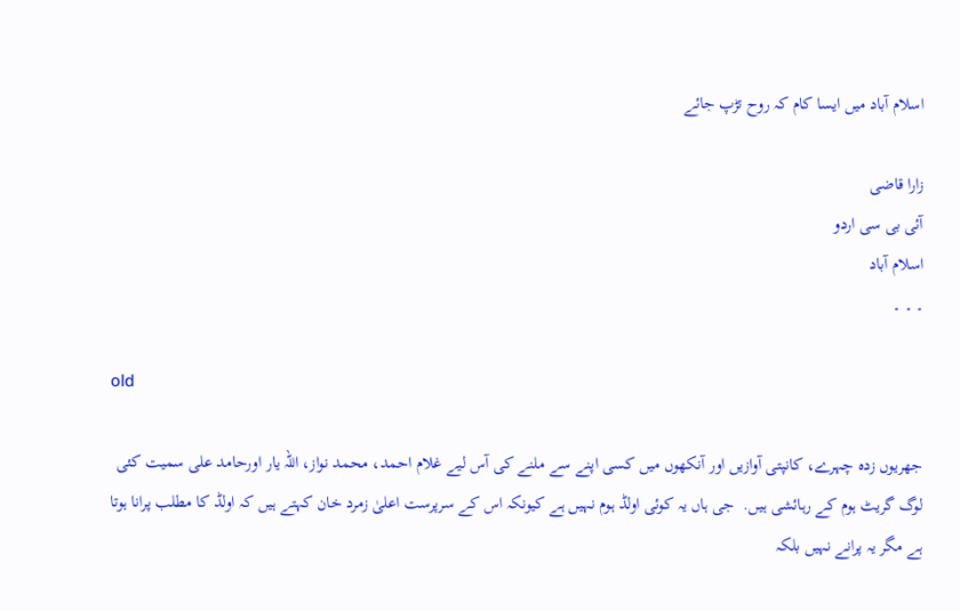اسلام آباد میں ایسا کام کہ روح تڑپ جائے

زارا قاضی
آئی بی سی اردو
اسلام آباد
۔ ۔ ۔

old

جھریوں زدہ چہرے، کانپتی آوازیں اور آنکھوں میں کسی اپنے سے ملنے کی آس لیے غلام احمد، محمد نواز، اللہ یار اورحامد علی سمیت کئی لوگ گریٹ ہوم کے رہائشی ہیں.  جی ہاں یہ کوئی اولڈ ہوم نہیں ہے کیونکہ اس کے سرپرست اعلیٰ زمرد خان کہتے ہیں کہ اولڈ کا مطلب پرانا ہوتا ہے مگر یہ پرانے نہیں بلکہ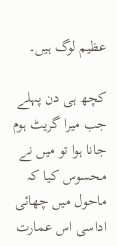عظیم لوگ ہیں۔

کچھ ہی دن پہلے جب میرا گریٹ ہوم جانا ہوا تو میں نے محسوس کیا کہ ماحول میں چھائی اداسی اس عمارت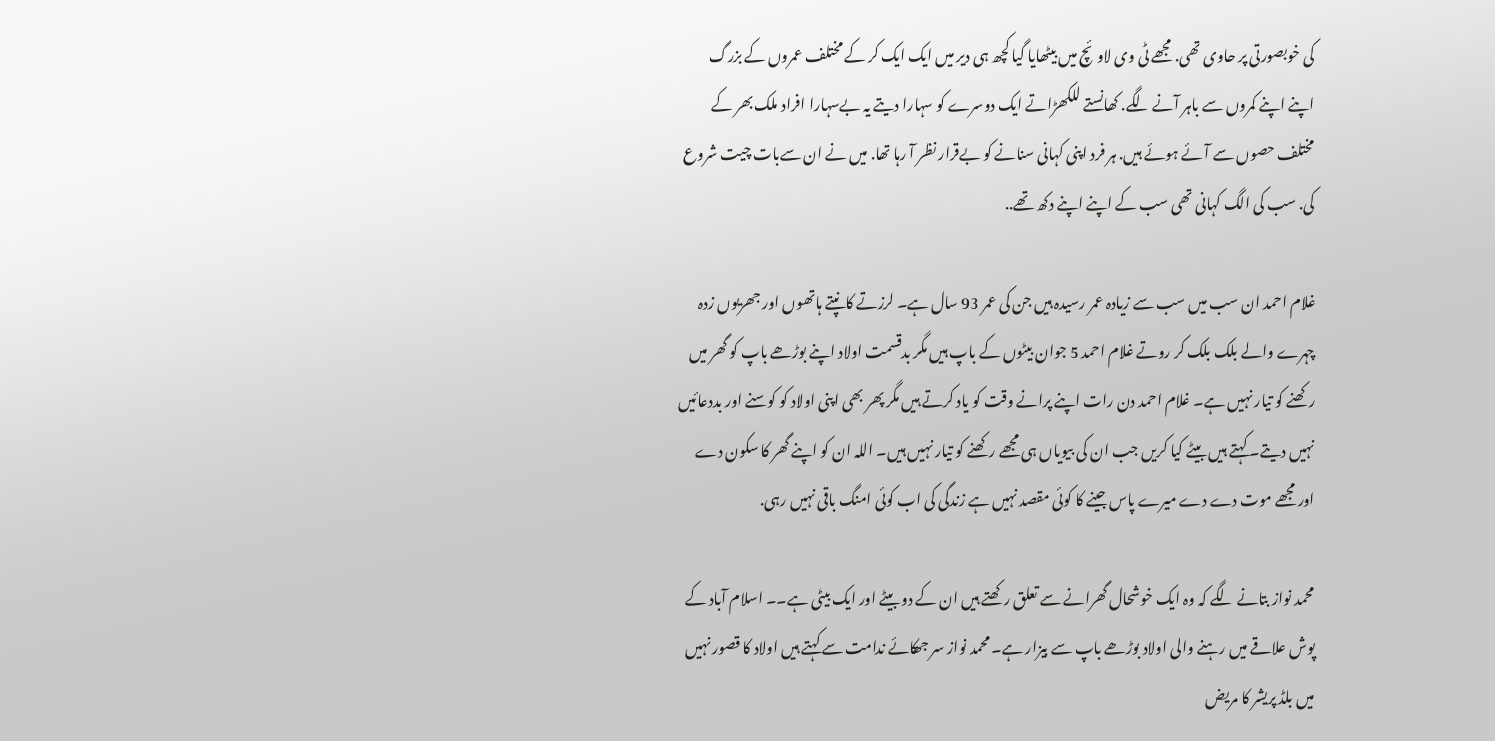کی خوبصورتی پر حاوی تھی. مجھے ٹی وی لاوئچ میں بیٹھایا گیا کچھ ہی دیر میں ایک ایک کر کے مختلف عمروں کے بزرگ اپنے اپنے کمروں سے باہر آنے لگے. کھانستے للکھڑاتے ایک دوسرے کو سہارا دیتے یہ بےسہارا افراد ملک بھر کے مختلف حصوں سے آئے ہوئے ہیں. ہر فرد اپنی کہانی سنانے کو بےقرار نظر آ رہا تھا. میں نے ان سےبات چیت شروع کی. سب کی الگ کہانی تھی سب کے اپنے اپنے دکھ تھے..

غلام احمد ان سب میں سب سے زیادہ عمر رسیدہ ہیں جن کی عمر 93 سال ہے۔ لرزتے کانپتے ہاتھوں اور جھریوں زدہ چہرے والے بلک بلک کر روتے غلام احمد 5 جوان بیٹوں کے باپ ہیں مگر بدقسمت اولاد اپنے بوڑھے باپ کو گھر میں رکھنے کو تیار نہیں ہے۔ غلام احمد دن رات اپنے پرانے وقت کو یاد کرتے ہیں مگر پھر بھی اپنی اولاد کو کوسنے اور بددعائیں نہیں دیتے۔ کہتے ہیں بیٹے کیا کریں جب ان کی بیویاں ہی مجھے رکھنے کو تیار نہیں ہیں۔ اللہ ان کو اپنے گھر کا سکون دے اور مجھے موت دے دے میرے پاس جینے کا کوئی مقصد نہیں ہے زندگی کی اب کوئی امنگ باقی نہیں رہی.

محمد نواز بتانے لگے کہ وہ ایک خوشحال گھرانے سے تعلق رکھتے ہیں ان کے دو بیٹے اور ایک بیٹی ہے۔۔ اسلام آباد کے پوش علاقے میں رہنے والی اولاد بوڑھے باپ سے بیزار ہے۔ محمد نواز سر جھکائے ندامت سے کہتے ہیں اولاد کا قصور نہیں میں بلڈ پریشر کا مریض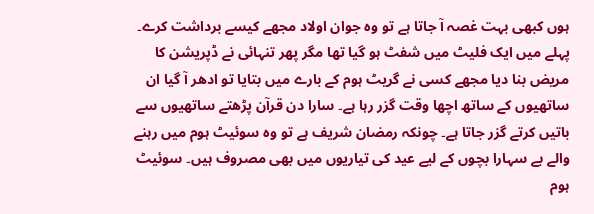ہوں کبھی بہت غصہ آ جاتا ہے تو وہ جوان اولاد مجھے کیسے برداشت کرے۔ پہلے میں ایک فلیٹ میں شفٹ ہو گیا تھا مگر پھر تنہائی نے ڈپریشن کا مریض بنا دیا مجھے کسی نے گریٹ ہوم کے بارے میں بتایا تو ادھر آ گیا ان ساتھیوں کے ساتھ اچھا وقت گزر رہا ہے۔ سارا دن قرآن پڑھتے ساتھیوں سے باتیں کرتے گزر جاتا ہے۔ چونکہ رمضان شریف ہے تو وہ سوئیٹ ہوم میں رہنے والے بے سہارا بچوں کے لیے عید کی تیاریوں میں بھی مصروف ہیں۔ سوئیٹ ہوم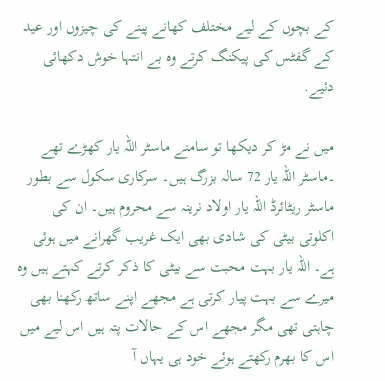کے بچوں کے لیے مختلف کھانے پینے کی چیزوں اور عید کے گفٹس کی پیکنگ کرتے وہ بے انتہا خوش دکھائی دئیے.

میں نے مڑ کر دیکھا تو سامنے ماسٹر اللہ یار کھڑے تھے ۔ماسٹر اللہ یار 72 سالہ بزرگ ہیں۔ سرکاری سکول سے بطور ماسٹر ریٹائرڈ اللہ یار اولاد نرینہ سے محروم ہیں۔ ان کی اکلوتی بیٹی کی شادی بھی ایک غریب گھرانے میں ہوئی ہے۔ اللہ یار بہت محبت سے بیٹی کا ذکر کرتے کہتے ہیں وہ میرے سے بہت پیار کرتی ہے مجھے اپنے ساتھ رکھنا بھی چاہتی تھی مگر مجھے اس کے حالات پتہ ہیں اس لیے میں اس کا بھرم رکھتے ہوئے خود ہی یہاں آ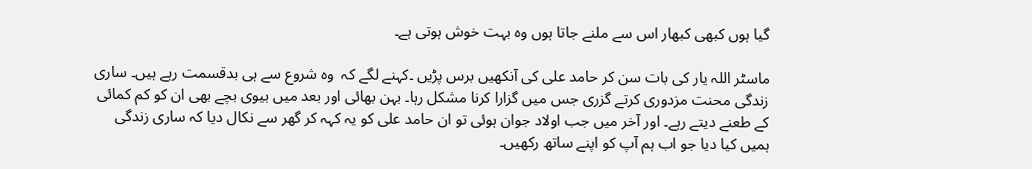گیا ہوں کبھی کبھار اس سے ملنے جاتا ہوں وہ بہت خوش ہوتی ہے۔

ماسٹر اللہ یار کی بات سن کر حامد علی کی آنکھیں برس پڑیں ۔کہنے لگے کہ  وہ شروع سے ہی بدقسمت رہے ہیں۔ ساری زندگی محنت مزدوری کرتے گزری جس میں گزارا کرنا مشکل رہا۔ بہن بھائی اور بعد میں بیوی بچے بھی ان کو کم کمائی کے طعنے دیتے رہے۔ اور آخر میں جب اولاد جوان ہوئی تو ان حامد علی کو یہ کہہ کر گھر سے نکال دیا کہ ساری زندگی ہمیں کیا دیا جو اب ہم آپ کو اپنے ساتھ رکھیں۔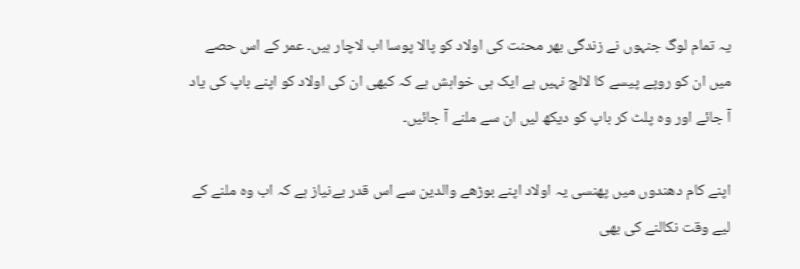یہ تمام لوگ جنہوں نے زندگی بھر محنت کی اولاد کو پالا پوسا اب لاچار ہیں۔ عمر کے اس حصے میں ان کو روپے پیسے کا لالچ نہیں ہے ایک ہی خواہش ہے کہ کبھی ان کی اولاد کو اپنے باپ کی یاد آ جائے اور وہ پلٹ کر باپ کو دیکھ لیں ان سے ملنے آ جائیں۔

اپنے کام دھندوں میں پھنسی یہ اولاد اپنے بوڑھے والدین سے اس قدر بےنیاز ہے کہ اب وہ ملنے کے لیے وقت نکالنے کی بھی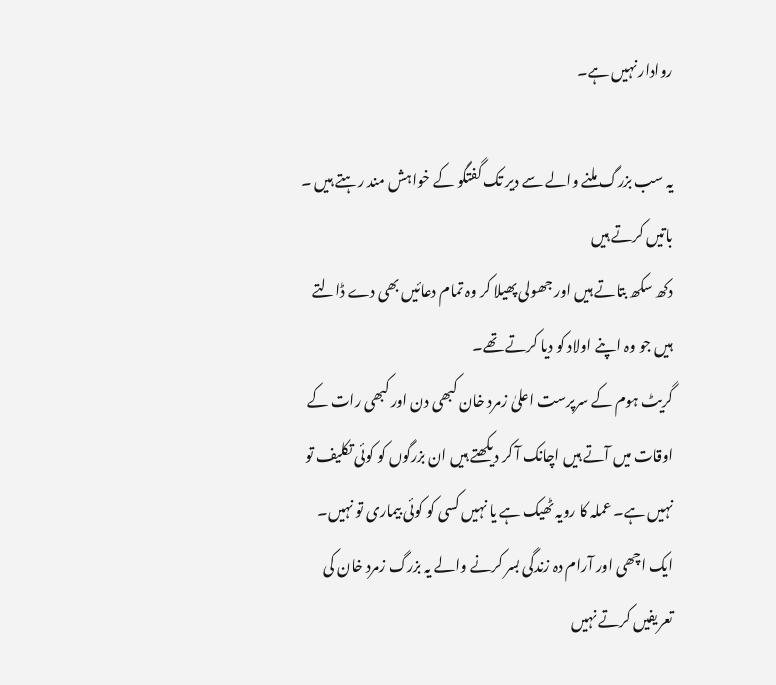روادار نہیں ہے۔

یہ سب بزرگ ملنے والے سے دیر تک گفتگو کے خواہش مند رہتے ہیں ۔
باتیں کرتے ہیں
دکھ سکھ بتاتے ہیں اور جھولی پھیلا کر وہ تمام دعائیں بھی دے ڈالتے ہیں جو وہ اپنے اولاد کو دیا کرتے تھے۔
گریٹ ہوم کے سرپرست اعلیٰ زمرد خان کبھی دن اور کبھی رات کے اوقات میں آتے ہیں اچانک آ کر دیکھتے ہیں ان بزرگوں کو کوئی تکلیف تو نہیں ہے۔ عملہ کا رویہ ٹھیک ہے یا نہیں کسی کو کوئی بیماری تو نہیں۔ ایک اچھی اور آرام دہ زندگی بسر کرنے والے یہ بزرگ زمرد خان کی تعریفیں کرتے نہیں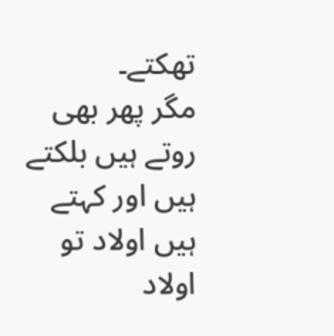تھکتے۔
مگر پھر بھی روتے ہیں بلکتے ہیں اور کہتے ہیں اولاد تو اولاد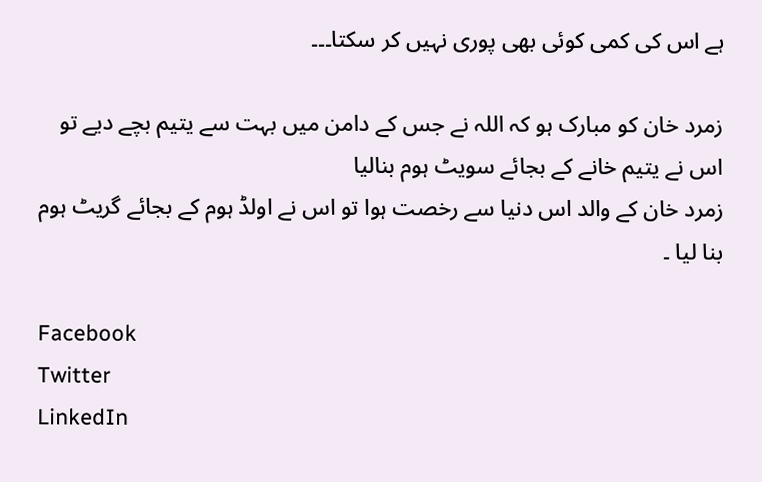ہے اس کی کمی کوئی بھی پوری نہیں کر سکتا۔۔۔

زمرد خان کو مبارک ہو کہ اللہ نے جس کے دامن میں بہت سے یتیم بچے دیے تو اس نے یتیم خانے کے بجائے سویٹ ہوم بنالیا
زمرد خان کے والد اس دنیا سے رخصت ہوا تو اس نے اولڈ ہوم کے بجائے گریٹ ہوم بنا لیا ۔

Facebook
Twitter
LinkedIn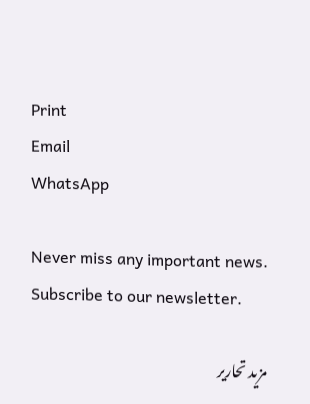Print
Email
WhatsApp

Never miss any important news. Subscribe to our newsletter.

مزید تحاریر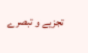تجزیے و تبصرے